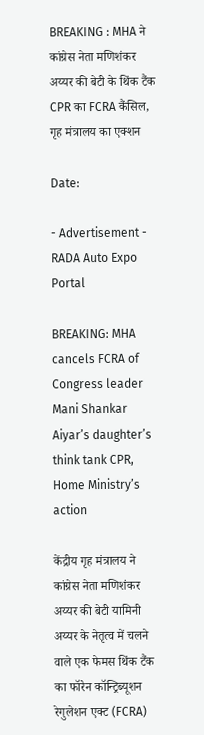BREAKING : MHA ने कांग्रेस नेता मणिशंकर अय्यर की बेटी के थिंक टैंक CPR का FCRA कैंसिल, गृह मंत्रालय का एक्शन

Date:

- Advertisement -
RADA Auto Expo Portal

BREAKING: MHA cancels FCRA of Congress leader Mani Shankar Aiyar’s daughter’s think tank CPR, Home Ministry’s action

केंद्रीय गृह मंत्रालय ने कांग्रेस नेता मणिशंकर अय्यर की बेटी यामिनी अय्यर के नेतृत्व में चलने वाले एक फेमस थिंक टैंक का फॉरेन कॉन्ट्रिब्यूशन रेगुलेशन एक्ट (FCRA)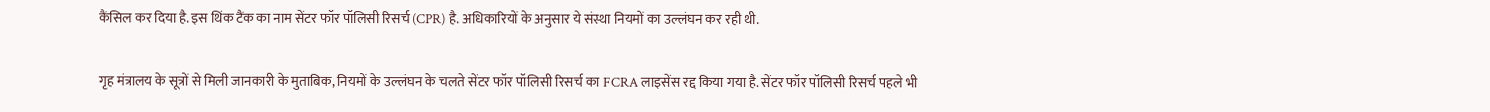कैंसिल कर दिया है. इस थिंक टैंक का नाम सेंटर फॉर पॉलिसी रिसर्च (CPR) है. अधिकारियों के अनुसार ये संस्था नियमों का उल्लंघन कर रही थी.

गृह मंत्रालय के सूत्रों से मिली जानकारी के मुताबिक, नियमों के उल्लंघन के चलते सेंटर फॉर पॉलिसी रिसर्च का FCRA लाइसेंस रद्द किया गया है. सेंटर फॉर पॉलिसी रिसर्च पहले भी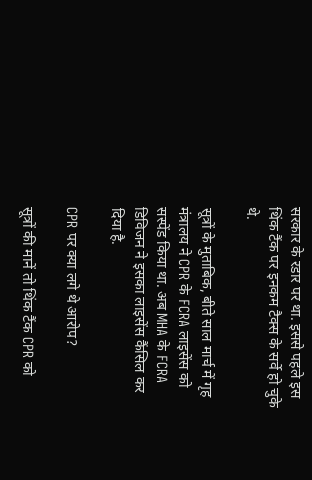सरकार के रडार पर था. इससे पहले इस थिंक टैंक पर इनकम टैक्स के सर्वे हो चुके थे.

सूत्रों के मुताबिक, बीते साल मार्च में गृह मंत्रालय ने CPR के FCRA लाइसेंस को सस्पेंड किया था. अब MHA के FCRA डिविजन ने इसका लाइसेंस कैंसिल कर दिया है.

CPR पर क्या लगे थे आरोप?

सूत्रों की मानें तो थिंक टैंक CPR को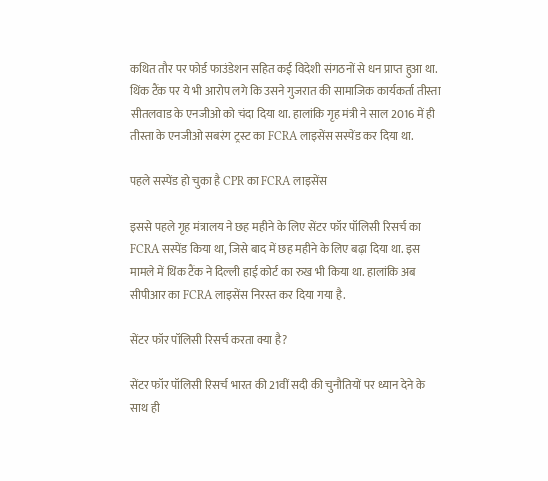कथित तौर पर फोर्ड फाउंडेशन सहित कई विदेशी संगठनों से धन प्राप्त हुआ था. थिंक टैंक पर ये भी आरोप लगे कि उसने गुजरात की सामाजिक कार्यकर्ता तीस्ता सीतलवाड के एनजीओ को चंदा दिया था. हालांकि गृह मंत्री ने साल 2016 में ही तीस्ता के एनजीओ सबरंग ट्रस्ट का FCRA लाइसेंस सस्पेंड कर दिया था.

पहले सस्पेंड हो चुका है CPR का FCRA लाइसेंस

इससे पहले गृह मंत्रालय ने छह महीने के लिए सेंटर फॉर पॉलिसी रिसर्च का FCRA सस्पेंड किया था, जिसे बाद में छह महीने के लिए बढ़ा दिया था. इस मामले में थिंक टैंक ने दिल्ली हाई कोर्ट का रुख भी किया था. हालांकि अब सीपीआर का FCRA लाइसेंस निरस्त कर दिया गया है.

सेंटर फॉर पॉलिसी रिसर्च करता क्या है?

सेंटर फॉर पॉलिसी रिसर्च भारत की 21वीं सदी की चुनौतियों पर ध्यान देने के साथ ही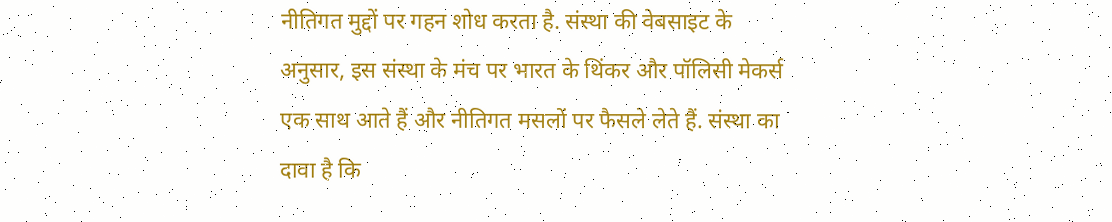नीतिगत मुद्दों पर गहन शोध करता है. संस्था की वेबसाइट के अनुसार, इस संस्था के मंच पर भारत के थिंकर और पॉलिसी मेकर्स एक साथ आते हैं और नीतिगत मसलों पर फैसले लेते हैं. संस्था का दावा है कि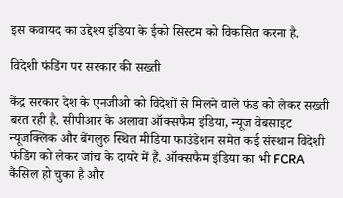इस कवायद का उद्देश्य इंडिया के ईको सिस्टम को विकसित करना है.

विदेशी फंडिंग पर सरकार की सख्ती

केंद्र सरकार देश के एनजीओ को विदेशों से मिलने वाले फंड को लेकर सख्ती बरत रही है. सीपीआर के अलावा ऑक्सफैम इंडिया, न्यूज वेबसाइट न्यूजक्लिक और बेंगलुरु स्थित मीडिया फाउंडेशन समेत कई संस्थान विदेशी फंडिंग को लेकर जांच के दायरे में हैं. ऑक्सफैम इंडिया का भी FCRA कैंसिल हो चुका है और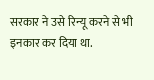सरकार ने उसे रिन्यू करने से भी इनकार कर दिया था.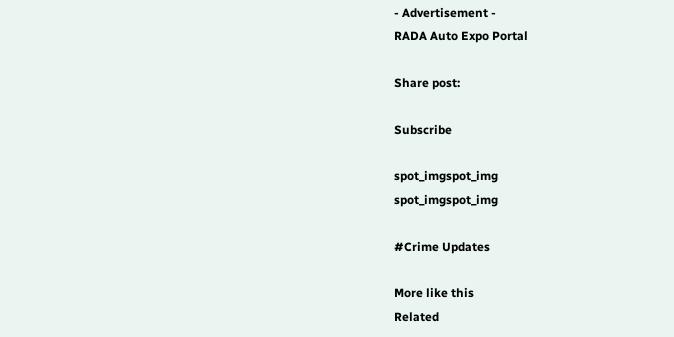- Advertisement -
RADA Auto Expo Portal

Share post:

Subscribe

spot_imgspot_img
spot_imgspot_img

#Crime Updates

More like this
Related